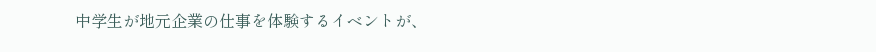中学生が地元企業の仕事を体験するイベントが、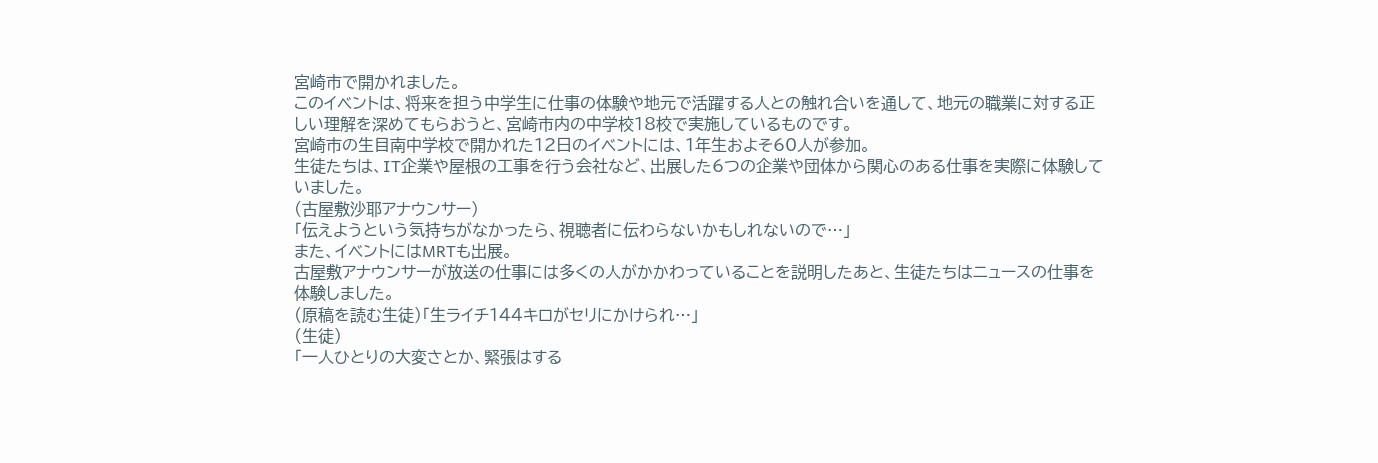宮崎市で開かれました。
このイベントは、将来を担う中学生に仕事の体験や地元で活躍する人との触れ合いを通して、地元の職業に対する正しい理解を深めてもらおうと、宮崎市内の中学校18校で実施しているものです。
宮崎市の生目南中学校で開かれた12日のイベントには、1年生およそ60人が参加。
生徒たちは、IT企業や屋根の工事を行う会社など、出展した6つの企業や団体から関心のある仕事を実際に体験していました。
(古屋敷沙耶アナウンサー)
「伝えようという気持ちがなかったら、視聴者に伝わらないかもしれないので…」
また、イベントにはMRTも出展。
古屋敷アナウンサーが放送の仕事には多くの人がかかわっていることを説明したあと、生徒たちはニュースの仕事を体験しました。
(原稿を読む生徒)「生ライチ144キロがセリにかけられ…」
(生徒)
「一人ひとりの大変さとか、緊張はする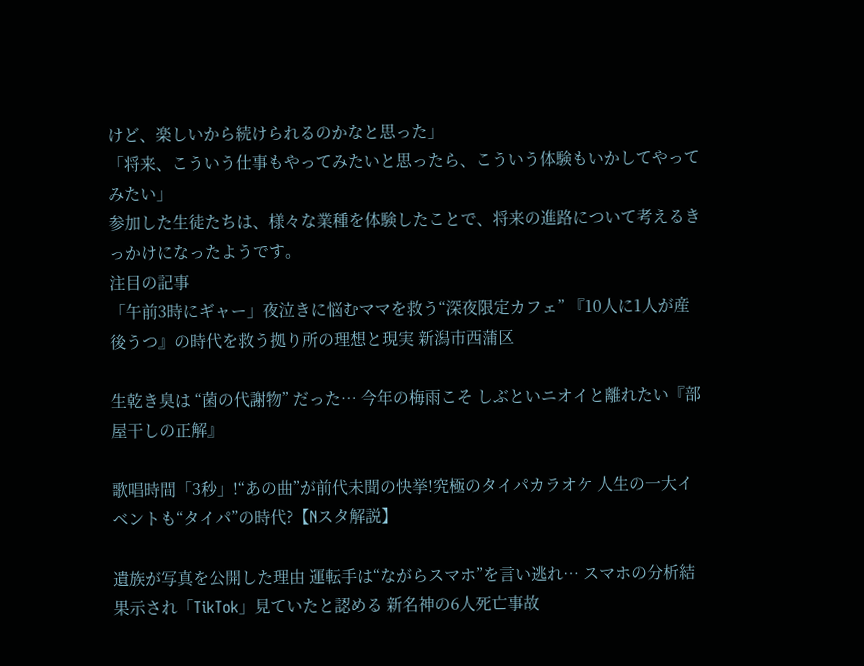けど、楽しいから続けられるのかなと思った」
「将来、こういう仕事もやってみたいと思ったら、こういう体験もいかしてやってみたい」
参加した生徒たちは、様々な業種を体験したことで、将来の進路について考えるきっかけになったようです。
注目の記事
「午前3時にギャー」夜泣きに悩むママを救う“深夜限定カフェ” 『10人に1人が産後うつ』の時代を救う拠り所の理想と現実 新潟市西蒲区

生乾き臭は “菌の代謝物” だった… 今年の梅雨こそ しぶといニオイと離れたい『部屋干しの正解』

歌唱時間「3秒」!“あの曲”が前代未聞の快挙!究極のタイパカラオケ 人生の一大イベントも“タイパ”の時代?【Nスタ解説】

遺族が写真を公開した理由 運転手は“ながらスマホ”を言い逃れ… スマホの分析結果示され「TikTok」見ていたと認める 新名神の6人死亡事故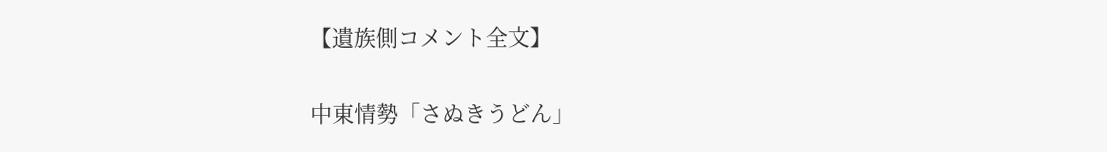【遺族側コメント全文】

中東情勢「さぬきうどん」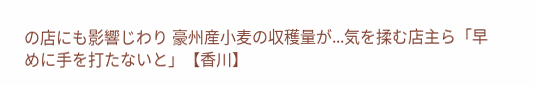の店にも影響じわり 豪州産小麦の収穫量が...気を揉む店主ら「早めに手を打たないと」【香川】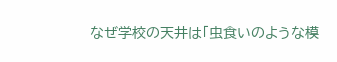なぜ学校の天井は「虫食いのような模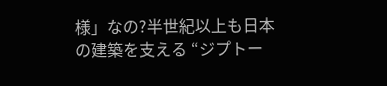様」なの?半世紀以上も日本の建築を支える “ジプトー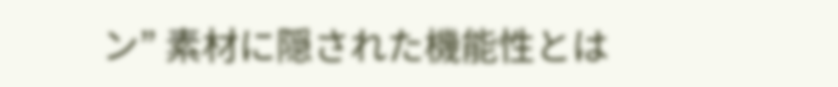ン” 素材に隠された機能性とは